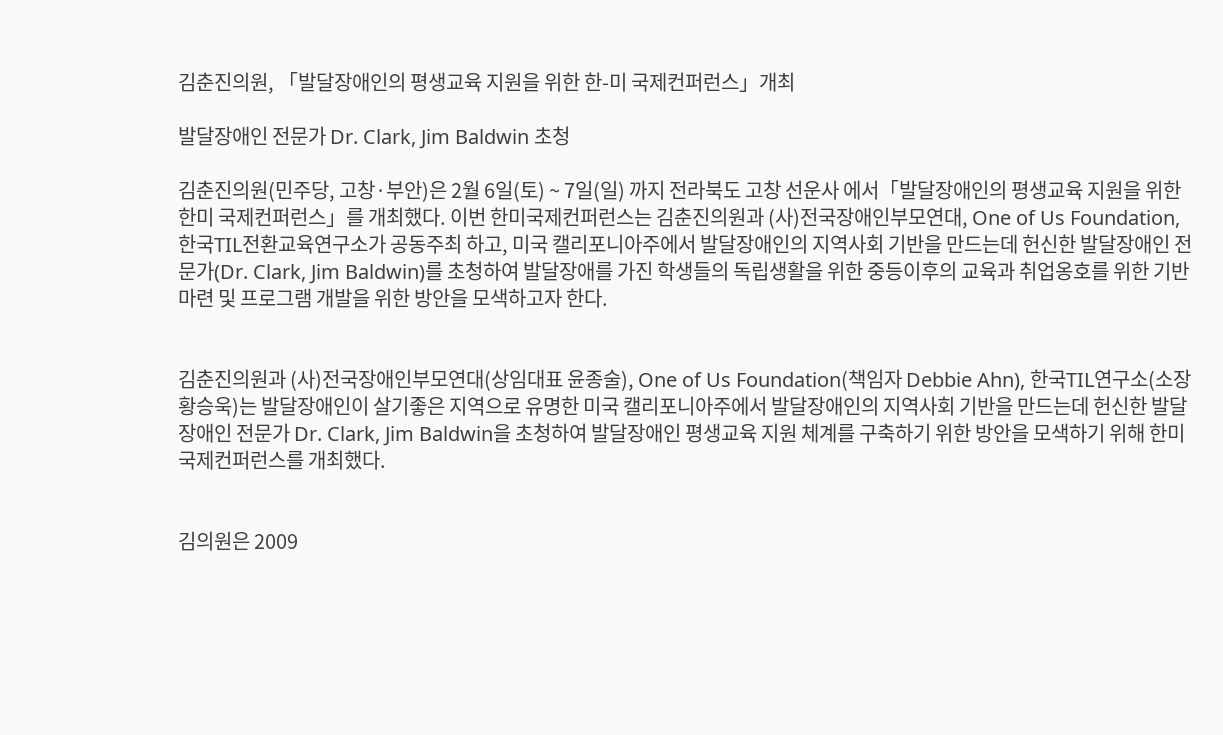김춘진의원, 「발달장애인의 평생교육 지원을 위한 한-미 국제컨퍼런스」개최

발달장애인 전문가 Dr. Clark, Jim Baldwin 초청

김춘진의원(민주당, 고창·부안)은 2월 6일(토) ~ 7일(일) 까지 전라북도 고창 선운사 에서「발달장애인의 평생교육 지원을 위한 한미 국제컨퍼런스」를 개최했다. 이번 한미국제컨퍼런스는 김춘진의원과 (사)전국장애인부모연대, One of Us Foundation, 한국TIL전환교육연구소가 공동주최 하고, 미국 캘리포니아주에서 발달장애인의 지역사회 기반을 만드는데 헌신한 발달장애인 전문가(Dr. Clark, Jim Baldwin)를 초청하여 발달장애를 가진 학생들의 독립생활을 위한 중등이후의 교육과 취업옹호를 위한 기반마련 및 프로그램 개발을 위한 방안을 모색하고자 한다.


김춘진의원과 (사)전국장애인부모연대(상임대표 윤종술), One of Us Foundation(책임자 Debbie Ahn), 한국TIL연구소(소장 황승욱)는 발달장애인이 살기좋은 지역으로 유명한 미국 캘리포니아주에서 발달장애인의 지역사회 기반을 만드는데 헌신한 발달장애인 전문가 Dr. Clark, Jim Baldwin을 초청하여 발달장애인 평생교육 지원 체계를 구축하기 위한 방안을 모색하기 위해 한미 국제컨퍼런스를 개최했다.


김의원은 2009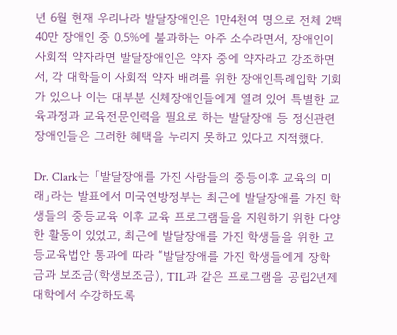년 6월 현재 우리나라 발달장애인은 1만4천여 명으로 전체 2백40만 장애인 중 0.5%에 불과하는 아주 소수라면서, 장애인이 사회적 약자라면 발달장애인은 약자 중에 약자라고 강조하면서, 각 대학들이 사회적 약자 배려를 위한 장애인특례입학 기회가 있으나 이는 대부분 신체장애인들에게 열려 있어 특별한 교육과정과 교육전문인력을 필요로 하는 발달장애 등 정신관련 장애인들은 그러한 혜택을 누리지 못하고 있다고 지적했다.

Dr. Clark는 「발달장애를 가진 사람들의 중등이후 교육의 미래」라는 발표에서 미국연방정부는 최근에 발달장애를 가진 학생들의 중등교육 이후 교육 프로그램들을 지원하기 위한 다양한 활동이 있었고, 최근에 발달장애를 가진 학생들을 위한 고등교육법안 통과에 따라 “발달장애를 가진 학생들에게 장학금과 보조금(학생보조금), TIL과 같은 프로그램을 공립2년제 대학에서 수강하도록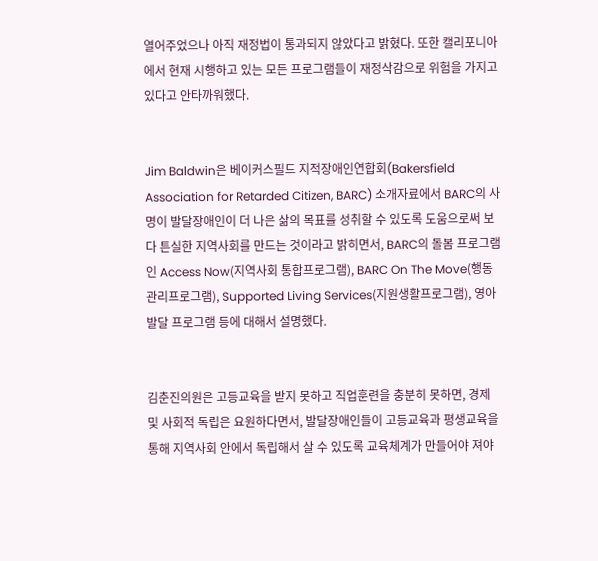열어주었으나 아직 재정법이 통과되지 않았다고 밝혔다. 또한 캘리포니아에서 현재 시행하고 있는 모든 프로그램들이 재정삭감으로 위험을 가지고 있다고 안타까워했다.


Jim Baldwin은 베이커스필드 지적장애인연합회(Bakersfield Association for Retarded Citizen, BARC) 소개자료에서 BARC의 사명이 발달장애인이 더 나은 삶의 목표를 성취할 수 있도록 도움으로써 보다 튼실한 지역사회를 만드는 것이라고 밝히면서, BARC의 돌봄 프로그램인 Access Now(지역사회 통합프로그램), BARC On The Move(행동관리프로그램), Supported Living Services(지원생활프로그램), 영아발달 프로그램 등에 대해서 설명했다.


김춘진의원은 고등교육을 받지 못하고 직업훈련을 충분히 못하면, 경제 및 사회적 독립은 요원하다면서, 발달장애인들이 고등교육과 평생교육을 통해 지역사회 안에서 독립해서 살 수 있도록 교육체계가 만들어야 져야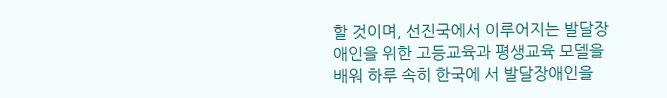할 것이며, 선진국에서 이루어지는 발달장애인을 위한 고등교육과 평생교육 모델을 배워 하루 속히 한국에 서 발달장애인을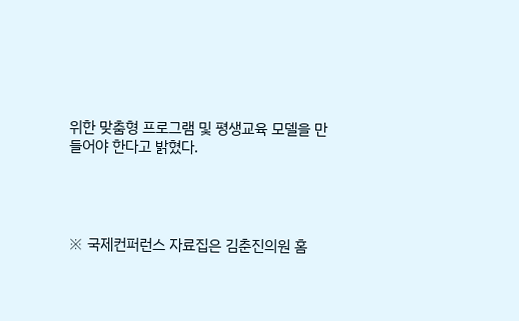위한 맞춤형 프로그램 및 평생교육 모델을 만들어야 한다고 밝혔다.




※ 국제컨퍼런스 자료집은 김춘진의원 홈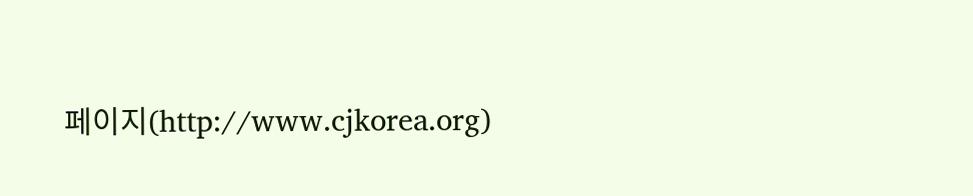페이지(http://www.cjkorea.org)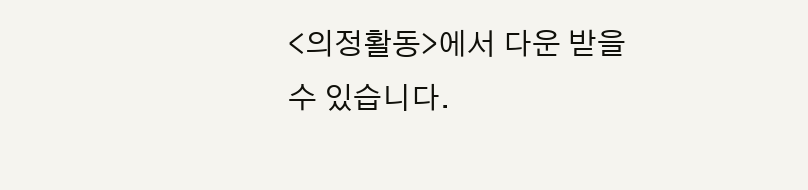<의정활동>에서 다운 받을 수 있습니다.